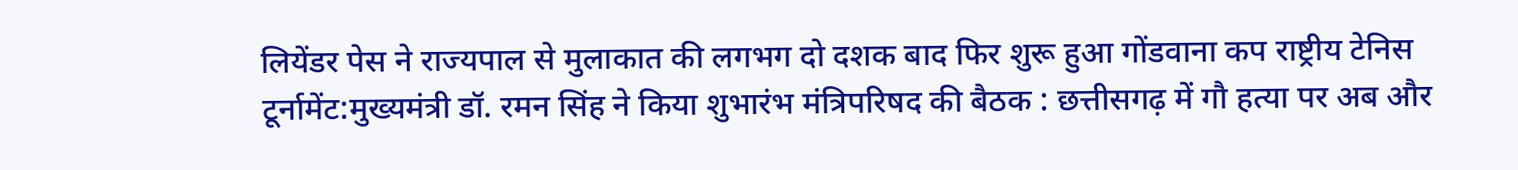लियेंडर पेस ने राज्यपाल से मुलाकात की लगभग दो दशक बाद फिर शुरू हुआ गोंडवाना कप राष्ट्रीय टेनिस टूर्नामेंट:मुख्यमंत्री डॉ. रमन सिंह ने किया शुभारंभ मंत्रिपरिषद की बैठक : छत्तीसगढ़ में गौ हत्या पर अब और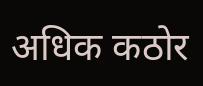अधिक कठोर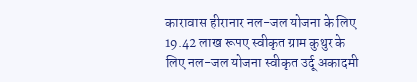कारावास हीरानार नल-जल योजना के लिए 19.42 लाख रूपए स्वीकृत ग्राम कुथुर के लिए नल-जल योजना स्वीकृत उर्दू अकादमी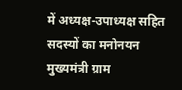में अध्यक्ष-उपाध्यक्ष सहित सदस्यों का मनोनयन मुख्यमंत्री ग्राम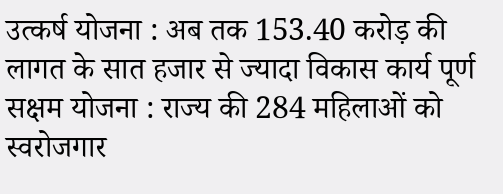उत्कर्ष योजना : अब तक 153.40 करोड़ की लागत के सात हजार से ज्यादा विकास कार्य पूर्ण सक्षम योजना : राज्य की 284 महिलाओं को स्वरोजगार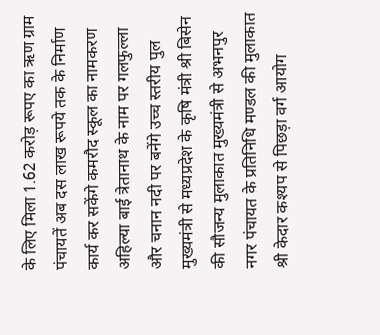के लिए मिला 1.62 करोड़ रूपए का ऋण ग्राम पंचायतें अब दस लाख रूपये तक के निर्माण कार्य कर सकेंगे कमरौद स्कूल का नामकरण अहिल्या बाई त्रेतानाथ के नाम पर गलफुल्ला और चनान नदी पर बनेंगे उच्च स्तरीय पुल मुख्यमंत्री से मध्यप्रदेश के कृषि मंत्री श्री बिसेन की सौजन्य मुलाकात मुख्यमंत्री से अभनपुर नगर पंचायत के प्रतिनिधि मण्डल की मुलाकात श्री केदार कश्यप से पिछड़ा वर्ग आयोग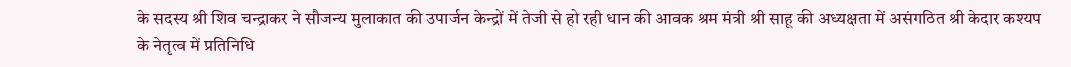के सदस्य श्री शिव चन्द्राकर ने सौजन्य मुलाकात की उपार्जन केन्द्रों में तेजी से हो रही धान की आवक श्रम मंत्री श्री साहू की अध्यक्षता में असंगठित श्री केदार कश्यप के नेतृत्व में प्रतिनिधि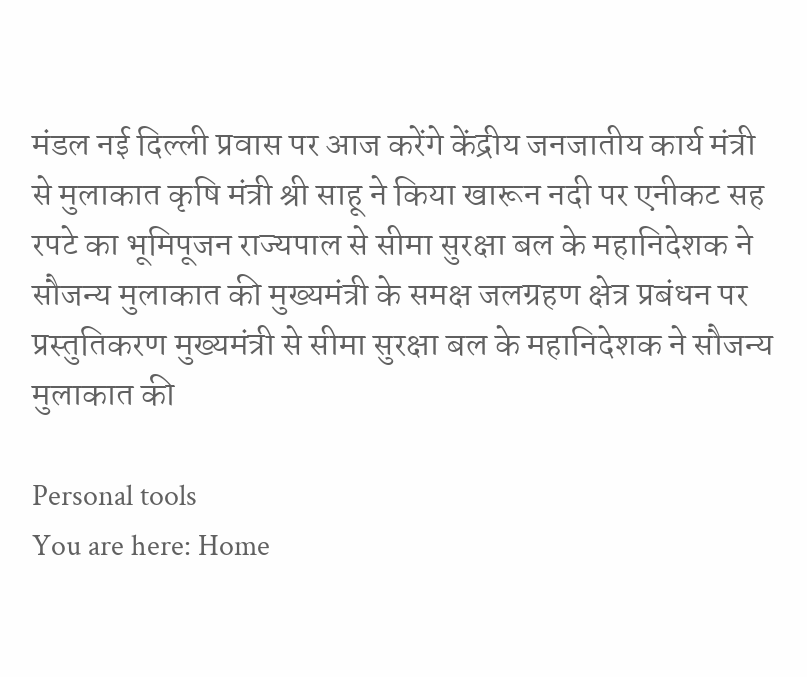मंडल नई दिल्ली प्रवास पर आज करेंगे केंद्रीय जनजातीय कार्य मंत्री से मुलाकात कृषि मंत्री श्री साहू ने किया खारून नदी पर एनीकट सह रपटे का भूमिपूजन राज्यपाल से सीमा सुरक्षा बल के महानिदेशक ने सौजन्य मुलाकात की मुख्यमंत्री के समक्ष जलग्रहण क्षेत्र प्रबंधन पर प्रस्तुतिकरण मुख्यमंत्री से सीमा सुरक्षा बल के महानिदेशक ने सौजन्य मुलाकात की

Personal tools
You are here: Home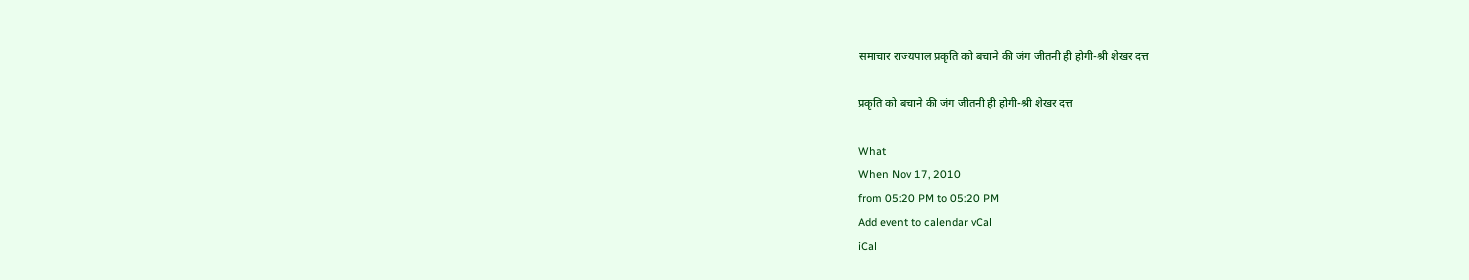समाचार राज्यपाल प्रकृति को बचाने की जंग जीतनी ही होगी-श्री शेखर दत्त

प्रकृति को बचाने की जंग जीतनी ही होगी-श्री शेखर दत्त

What
When Nov 17, 2010
from 05:20 PM to 05:20 PM
Add event to calendar vCal
iCal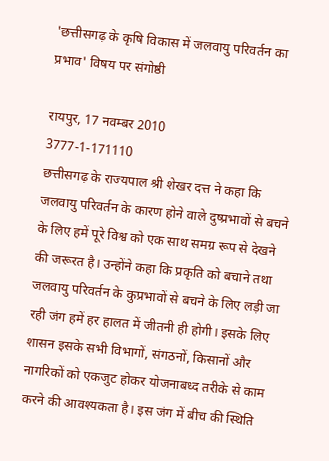'छत्तीसगढ़ के कृषि विकास में जलवायु परिवर्तन का प्रभाव' विषय पर संगोष्ठी

रायपुर, 17 नवम्बर 2010
3777-1-171110
छत्तीसगढ़ के राज्यपाल श्री शेखर दत्त ने कहा कि जलवायु परिवर्तन के कारण होने वाले दुष्प्रभावों से बचने के लिए हमें पूरे विश्व को एक साथ समग्र रूप से देखने की जरूरत है। उन्होंने कहा कि प्रकृति को बचाने तथा जलवायु परिवर्तन के कुप्रभावों से बचने के लिए लड़ी जा रही जंग हमें हर हालत में जीतनी ही होगी। इसके लिए शासन इसके सभी विभागों, संगठनों, किसानों और नागरिकों को एकजुट होकर योजनाबध्द तरीके से काम करने की आवश्यकता है। इस जंग में बीच की स्थिति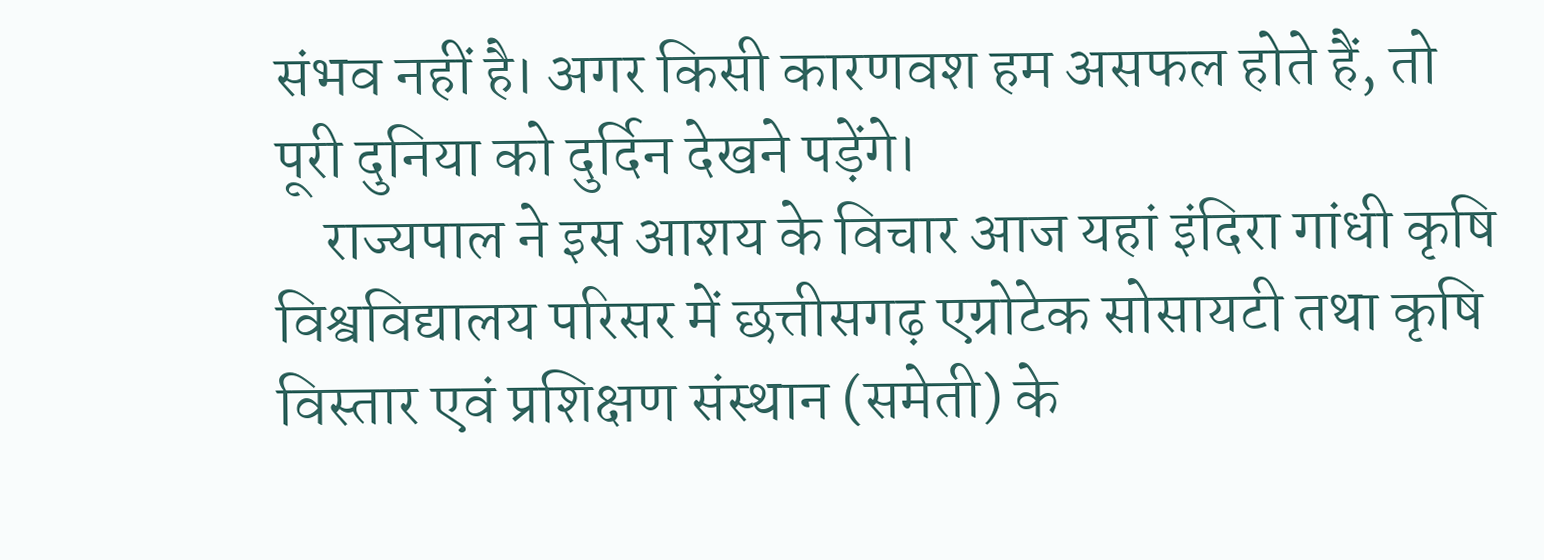संभव नहीं है। अगर किसी कारणवश हम असफल होते हैं, तो पूरी दुनिया को दुर्दिन देखने पड़ेंगे।
    राज्यपाल ने इस आशय के विचार आज यहां इंदिरा गांधी कृषि विश्वविद्यालय परिसर में छत्तीसगढ़ एग्रोटेक सोसायटी तथा कृषि विस्तार एवं प्रशिक्षण संस्थान (समेती) के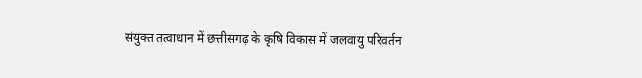संयुक्त तत्वाधान में छत्तीसगढ़ के कृषि विकास में जलवायु परिवर्तन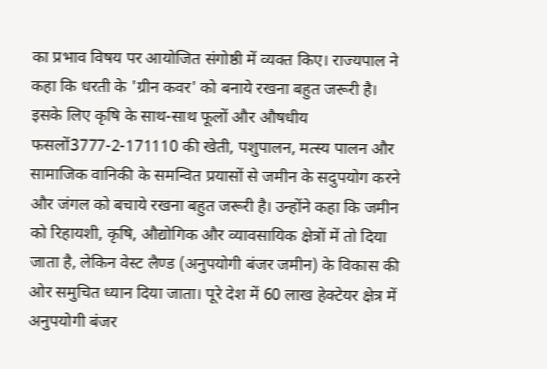का प्रभाव विषय पर आयोजित संगोष्ठी में व्यक्त किए। राज्यपाल ने कहा कि धरती के 'ग्रीन कवर' को बनाये रखना बहुत जरूरी है। इसके लिए कृषि के साथ-साथ फूलों और औषधीय फसलों3777-2-171110 की खेती, पशुपालन, मत्स्य पालन और सामाजिक वानिकी के समन्वित प्रयासों से जमीन के सदुपयोग करने और जंगल को बचाये रखना बहुत जरूरी है। उन्होंने कहा कि जमीन को रिहायशी, कृषि, औद्योगिक और व्यावसायिक क्षेत्रों में तो दिया जाता है, लेकिन वेस्ट लैण्ड (अनुपयोगी बंजर जमीन) के विकास की ओर समुचित ध्यान दिया जाता। पूरे देश में 60 लाख हेक्टेयर क्षेत्र में अनुपयोगी बंजर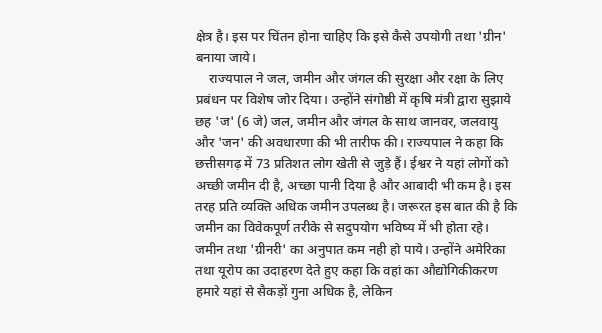क्षेत्र है। इस पर चिंतन होना चाहिए कि इसे कैसे उपयोगी तथा 'ग्रीन' बनाया जाये।
    राज्यपाल ने जल, जमीन और जंगल की सुरक्षा और रक्षा के लिए प्रबंधन पर विशेष जोर दिया। उन्होंने संगोष्ठी में कृषि मंत्री द्वारा सुझाये छह 'ज' (6 जे) जल, जमीन और जंगल के साथ जानवर, जलवायु और 'जन' की अवधारणा की भी तारीफ की। राज्यपाल ने कहा कि छत्तीसगढ़ में 73 प्रतिशत लोग खेती से जुड़े हैं। ईश्वर ने यहां लोगों को अच्छी जमीन दी है, अच्छा पानी दिया है और आबादी भी कम है। इस तरह प्रति व्यक्ति अधिक जमीन उपलब्ध है। जरूरत इस बात की है कि जमीन का विवेकपूर्ण तरीके से सदुपयोग भविष्य में भी होता रहे। जमीन तथा 'ग्रीनरी' का अनुपात कम नही हो पाये। उन्होंने अमेरिका तथा यूरोप का उदाहरण देते हुए कहा कि वहां का औद्योगिकीकरण हमारे यहां से सैकड़ों गुना अधिक है, लेकिन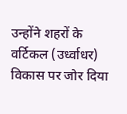उन्होंने शहरों के वर्टिकल (उर्ध्वाधर) विकास पर जोर दिया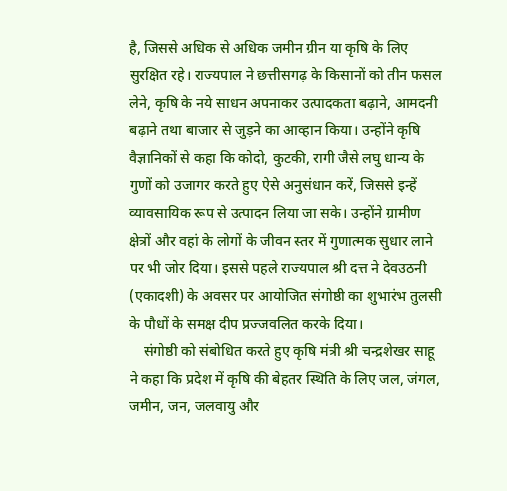है, जिससे अधिक से अधिक जमीन ग्रीन या कृषि के लिए सुरक्षित रहे। राज्यपाल ने छत्तीसगढ़ के किसानों को तीन फसल लेने, कृषि के नये साधन अपनाकर उत्पादकता बढ़ाने, आमदनी बढ़ाने तथा बाजार से जुड़ने का आव्हान किया। उन्होंने कृषि वैज्ञानिकों से कहा कि कोदो, कुटकी, रागी जैसे लघु धान्य के गुणों को उजागर करते हुए ऐसे अनुसंधान करें, जिससे इन्हें व्यावसायिक रूप से उत्पादन लिया जा सके। उन्होंने ग्रामीण क्षेत्रों और वहां के लोगों के जीवन स्तर में गुणात्मक सुधार लाने पर भी जोर दिया। इससे पहले राज्यपाल श्री दत्त ने देवउठनी (एकादशी) के अवसर पर आयोजित संगोष्ठी का शुभारंभ तुलसी के पौधों के समक्ष दीप प्रज्जवलित करके दिया।
    संगोष्ठी को संबोधित करते हुए कृषि मंत्री श्री चन्द्रशेखर साहू ने कहा कि प्रदेश में कृषि की बेहतर स्थिति के लिए जल, जंगल, जमीन, जन, जलवायु और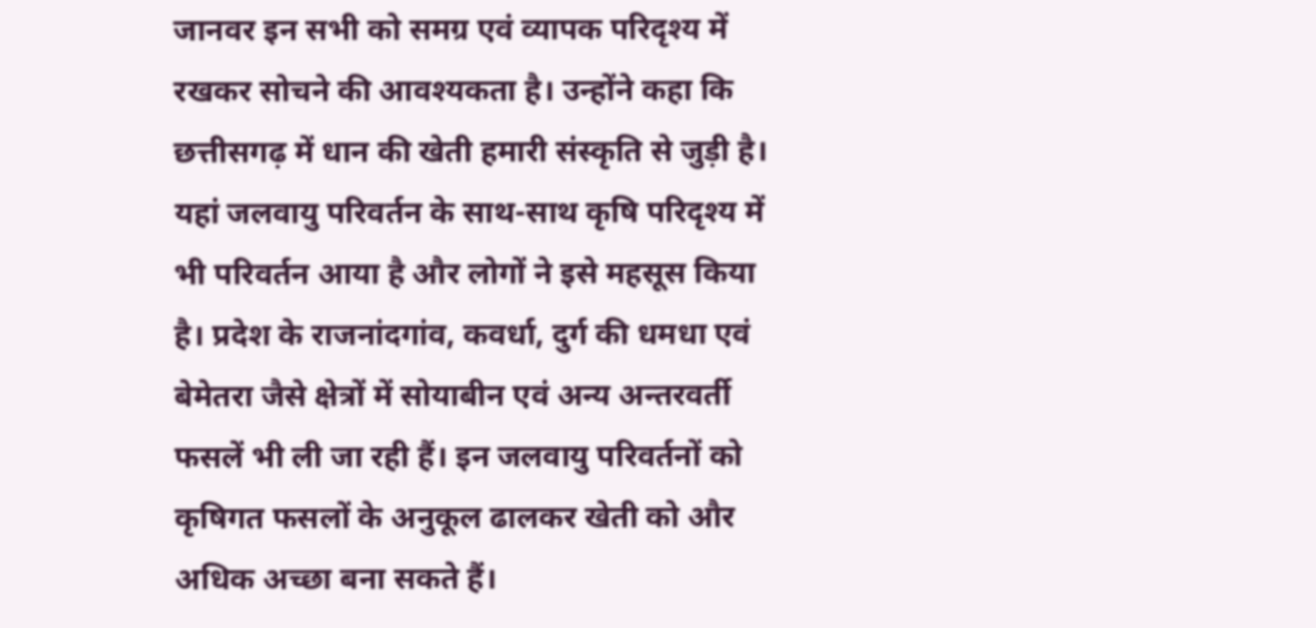जानवर इन सभी को समग्र एवं व्यापक परिदृश्य में रखकर सोचने की आवश्यकता है। उन्होंने कहा कि छत्तीसगढ़ में धान की खेती हमारी संस्कृति से जुड़ी है। यहां जलवायु परिवर्तन के साथ-साथ कृषि परिदृश्य में भी परिवर्तन आया है और लोगों ने इसे महसूस किया है। प्रदेश के राजनांदगांव, कवर्धा, दुर्ग की धमधा एवं बेमेतरा जैसे क्षेत्रों में सोयाबीन एवं अन्य अन्तरवर्ती फसलें भी ली जा रही हैं। इन जलवायु परिवर्तनों को कृषिगत फसलों के अनुकूल ढालकर खेती को और अधिक अच्छा बना सकते हैं।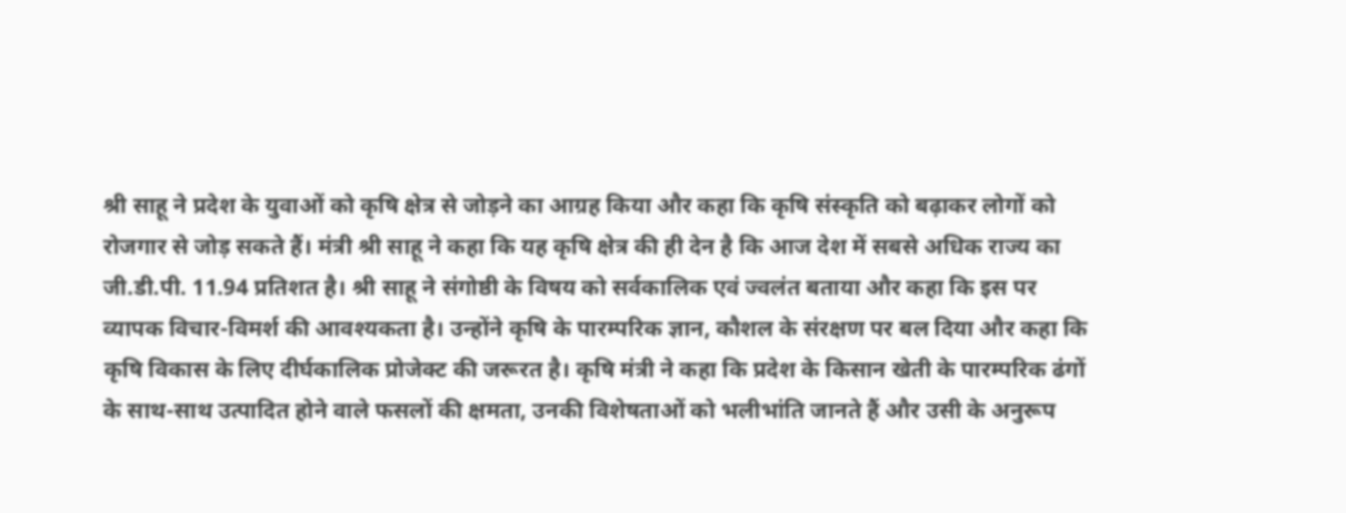श्री साहू ने प्रदेश के युवाओं को कृषि क्षेत्र से जोड़ने का आग्रह किया और कहा कि कृषि संस्कृति को बढ़ाकर लोगों को रोजगार से जोड़ सकते हैं। मंत्री श्री साहू ने कहा कि यह कृषि क्षेत्र की ही देन है कि आज देश में सबसे अधिक राज्य का जी.डी.पी. 11.94 प्रतिशत है। श्री साहू ने संगोष्ठी के विषय को सर्वकालिक एवं ज्वलंत बताया और कहा कि इस पर व्यापक विचार-विमर्श की आवश्यकता है। उन्होंने कृषि के पारम्परिक ज्ञान, कौशल के संरक्षण पर बल दिया और कहा कि कृषि विकास के लिए दीर्घकालिक प्रोजेक्ट की जरूरत है। कृषि मंत्री ने कहा कि प्रदेश के किसान खेती के पारम्परिक ढंगों के साथ-साथ उत्पादित होने वाले फसलों की क्षमता, उनकी विशेषताओं को भलीभांति जानते हैं और उसी के अनुरूप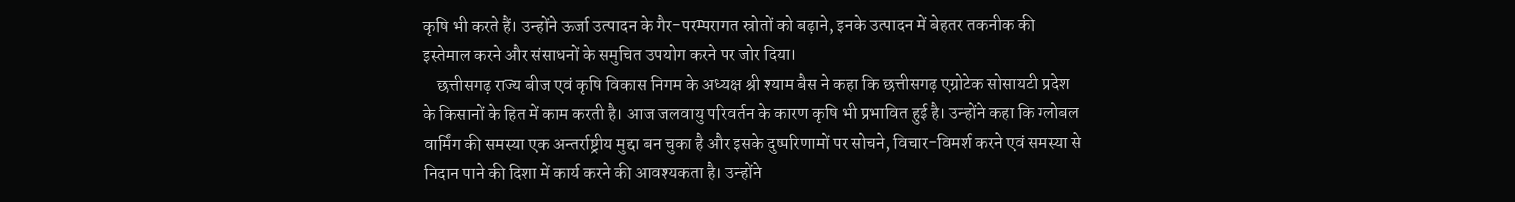कृषि भी करते हैं। उन्होंने ऊर्जा उत्पादन के गैर-परम्परागत स्रोतों को बढ़ाने, इनके उत्पादन में बेहतर तकनीक की इस्तेमाल करने और संसाधनों के समुचित उपयोग करने पर जोर दिया।
    छत्तीसगढ़ राज्य बीज एवं कृषि विकास निगम के अध्यक्ष श्री श्याम बैस ने कहा कि छत्तीसगढ़ एग्रोटेक सोसायटी प्रदेश के किसानों के हित में काम करती है। आज जलवायु परिवर्तन के कारण कृषि भी प्रभावित हुई है। उन्होंने कहा कि ग्लोबल वार्मिंग की समस्या एक अन्तर्राष्ट्रीय मुद्दा बन चुका है और इसके दुष्परिणामों पर सोचने, विचार-विमर्श करने एवं समस्या से निदान पाने की दिशा में कार्य करने की आवश्यकता है। उन्होंने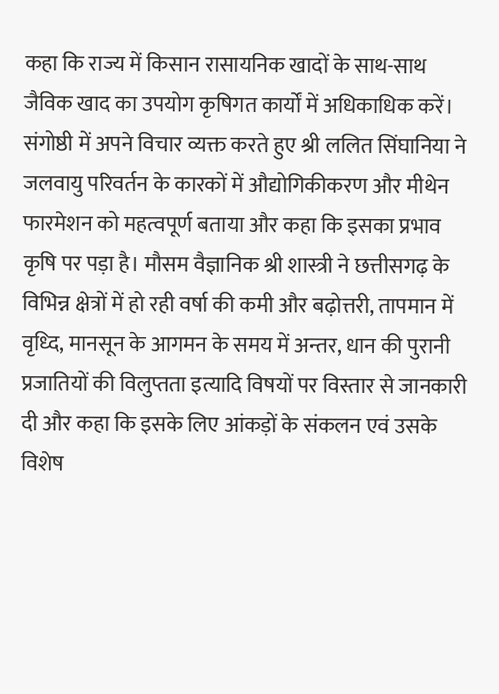कहा कि राज्य में किसान रासायनिक खादों के साथ-साथ जैविक खाद का उपयोग कृषिगत कार्यों में अधिकाधिक करें।
संगोष्ठी में अपने विचार व्यक्त करते हुए श्री ललित सिंघानिया ने जलवायु परिवर्तन के कारकों में औद्योगिकीकरण और मीथेन फारमेशन को महत्वपूर्ण बताया और कहा कि इसका प्रभाव कृषि पर पड़ा है। मौसम वैज्ञानिक श्री शास्त्री ने छत्तीसगढ़ के विभिन्न क्षेत्रों में हो रही वर्षा की कमी और बढ़ोत्तरी, तापमान में वृध्दि, मानसून के आगमन के समय में अन्तर, धान की पुरानी प्रजातियों की विलुप्तता इत्यादि विषयों पर विस्तार से जानकारी दी और कहा कि इसके लिए आंकड़ों के संकलन एवं उसके विशेष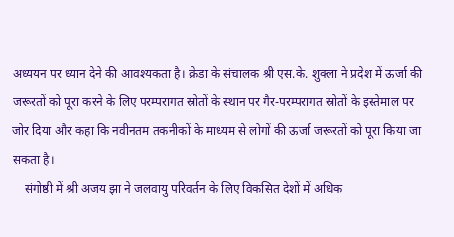अध्ययन पर ध्यान देने की आवश्यकता है। क्रेडा के संचालक श्री एस.के. शुक्ला ने प्रदेश में ऊर्जा की जरूरतों को पूरा करने के लिए परम्परागत स्रोतों के स्थान पर गैर-परम्परागत स्रोतों के इस्तेमाल पर जोर दिया और कहा कि नवीनतम तकनीकों के माध्यम से लोगों की ऊर्जा जरूरतों को पूरा किया जा सकता है।
    संगोष्ठी में श्री अजय झा ने जलवायु परिवर्तन के लिए विकसित देशों में अधिक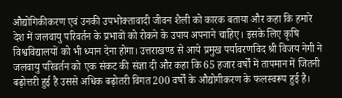औद्योगिकीकरण एवं उनकी उपभोक्तावादी जीवन शैली को कारक बताया और कहा कि हमारे देश में जलवायु परिवर्तन के प्रभावों को रोकने के उपाय अपनाने चाहिए। इसके लिए कृषि विश्वविद्यालयों को भी ध्यान देना होगा। उत्तराखण्ड से आये प्रमुख पर्यावरणविद श्री विजय नेगी ने जलवायु परिवर्तन को एक संकट की संज्ञा दी और कहा कि 65 हजार वर्षों में तापमान में जितनी बढ़ोत्तरी हुई है उससे अधिक बढ़ोतरी विगत 200 वर्षों के औद्योगीकरण के फलस्वरूप हुई है।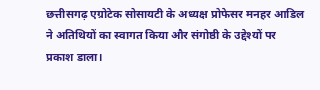छत्तीसगढ़ एग्रोटेक सोसायटी के अध्यक्ष प्रोफेसर मनहर आडिल ने अतिथियों का स्वागत किया और संगोष्ठी के उद्देश्यों पर प्रकाश डाला।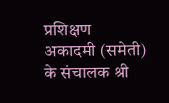प्रशिक्षण अकादमी (समेती) के संचालक श्री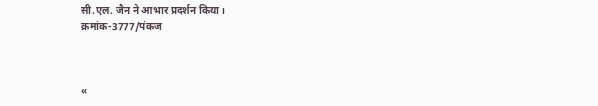सी.एल. जैन ने आभार प्रदर्शन किया।
क्रमांक-3777/पंकज



«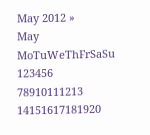May 2012 »
May
MoTuWeThFrSaSu
123456
78910111213
14151617181920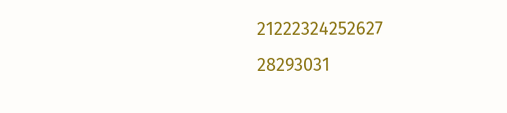21222324252627
28293031